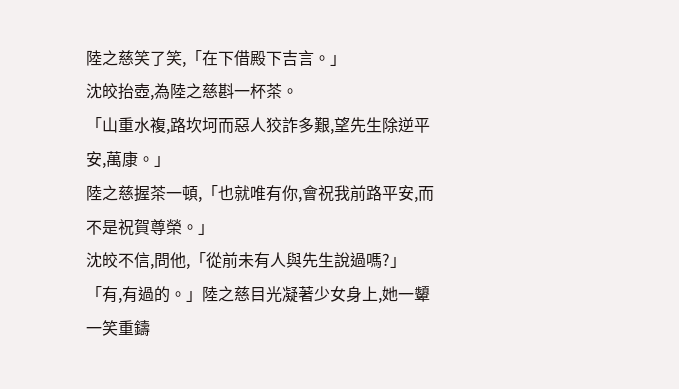陸之慈笑了笑,「在下借殿下吉言。」
沈皎抬壺,為陸之慈斟一杯茶。
「山重水複,路坎坷而惡人狡詐多艱,望先生除逆平安,萬康。」
陸之慈握茶一頓,「也就唯有你,會祝我前路平安,而不是祝賀尊榮。」
沈皎不信,問他,「從前未有人與先生說過嗎?」
「有,有過的。」陸之慈目光凝著少女身上,她一顰一笑重鑄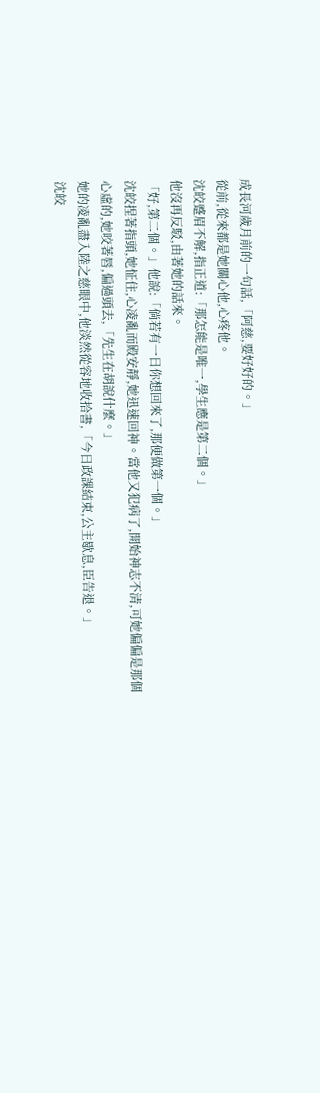成長河歲月前的一句話,「阿慈,要好好的。」
從前,從來都是她關心他,心疼他。
沈皎蹙眉不解,指正道:「那怎能是唯一,學生應是第二個。」
他沒再反駁,由著她的話來。
「好,第二個。」他說:「倘若有一日你想回來了,那便做第一個。」
沈皎捏著指頭,她怔住,心凌亂而殿安靜,她迅速回神。當他又犯病了,開始神志不清,可她偏偏是那個心虛的,她咬著唇,偏過頭去,「先生在胡說什麼。」
她的凌亂盡入陸之慈眼中,他淡然從容地收拾書,「今日政課結束,公主歇息,臣告退。」
沈皎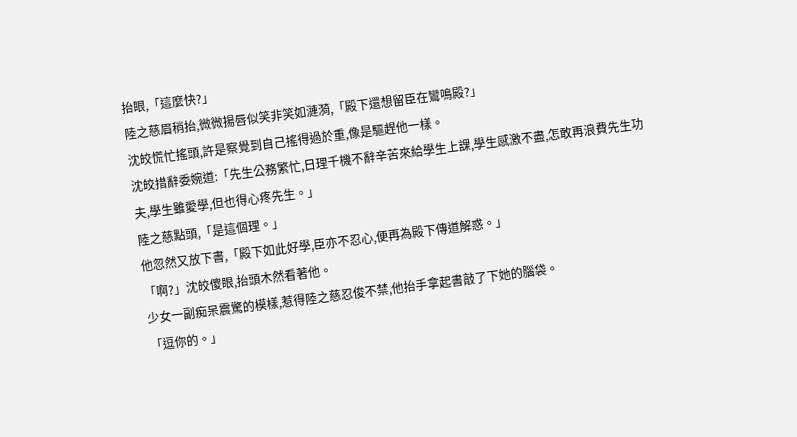抬眼,「這麼快?」
陸之慈眉稍抬,微微揚唇似笑非笑如漣漪,「殿下還想留臣在鸞鳴殿?」
沈皎慌忙搖頭,許是察覺到自己搖得過於重,像是驅趕他一樣。
沈皎措辭委婉道:「先生公務繁忙,日理千機不辭辛苦來給學生上課,學生感激不盡,怎敢再浪費先生功夫,學生雖愛學,但也得心疼先生。」
陸之慈點頭,「是這個理。」
他忽然又放下書,「殿下如此好學,臣亦不忍心,便再為殿下傳道解惑。」
「啊?」沈皎傻眼,抬頭木然看著他。
少女一副痴呆震驚的模樣,惹得陸之慈忍俊不禁,他抬手拿起書敲了下她的腦袋。
「逗你的。」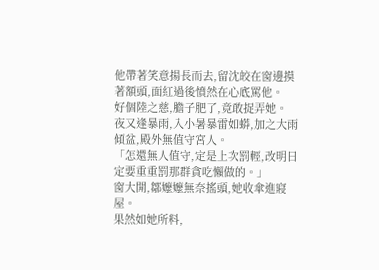他帶著笑意揚長而去,留沈皎在窗邊摸著額頭,面紅過後憤然在心底罵他。
好個陸之慈,膽子肥了,竟敢捉弄她。
夜又逢暴雨,入小暑暴雷如蟒,加之大雨傾盆,殿外無值守宮人。
「怎還無人值守,定是上次罰輕,改明日定要重重罰那群貪吃懶做的。」
窗大開,鄒嬤嬤無奈搖頭,她收傘進寢屋。
果然如她所料,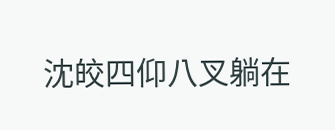沈皎四仰八叉躺在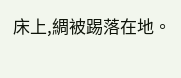床上,綢被踢落在地。